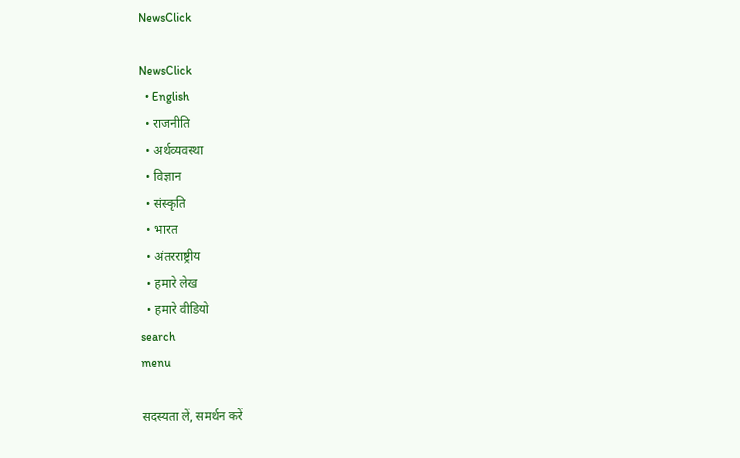NewsClick

NewsClick
  • English
  • राजनीति
  • अर्थव्यवस्था
  • विज्ञान
  • संस्कृति
  • भारत
  • अंतरराष्ट्रीय
  • हमारे लेख
  • हमारे वीडियो
search
menu

सदस्यता लें, समर्थन करें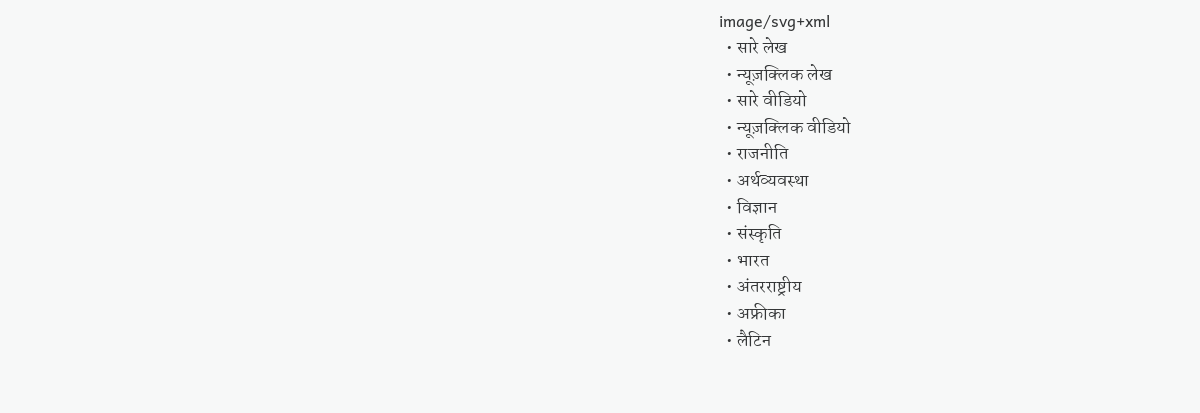image/svg+xml
  • सारे लेख
  • न्यूज़क्लिक लेख
  • सारे वीडियो
  • न्यूज़क्लिक वीडियो
  • राजनीति
  • अर्थव्यवस्था
  • विज्ञान
  • संस्कृति
  • भारत
  • अंतरराष्ट्रीय
  • अफ्रीका
  • लैटिन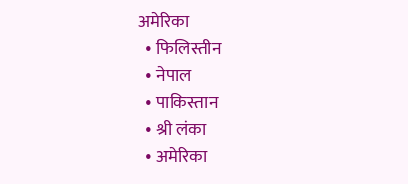अमेरिका
  • फिलिस्तीन
  • नेपाल
  • पाकिस्तान
  • श्री लंका
  • अमेरिका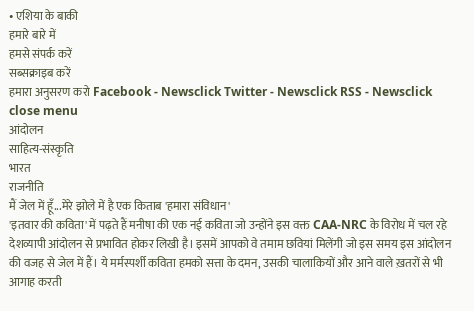• एशिया के बाकी
हमारे बारे में
हमसे संपर्क करें
सब्सक्राइब करें
हमारा अनुसरण करो Facebook - Newsclick Twitter - Newsclick RSS - Newsclick
close menu
आंदोलन
साहित्य-संस्कृति
भारत
राजनीति
मैं जेल में हूँ...मेरे झोले में है एक किताब 'हमारा संविधान'
'इतवार की कविता' में पढ़ते हैं मनीषा की एक नई कविता जो उन्होंने इस वक्त CAA-NRC के विरोध में चल रहे देशव्यापी आंदोलन से प्रभावित होकर लिखी है। इसमें आपको वे तमाम छवियां मिलेंगी जो इस समय इस आंदोलन की वजह से जेल में हैं। ये मर्मस्पर्शी कविता हमको सत्ता के दमन, उसकी चालाकियों और आने वाले ख़तरों से भी आगाह करती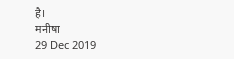है।
मनीषा
29 Dec 2019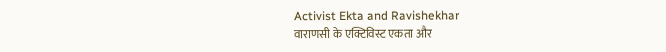Activist Ekta and Ravishekhar
वाराणसी के एक्टिविस्ट एकता और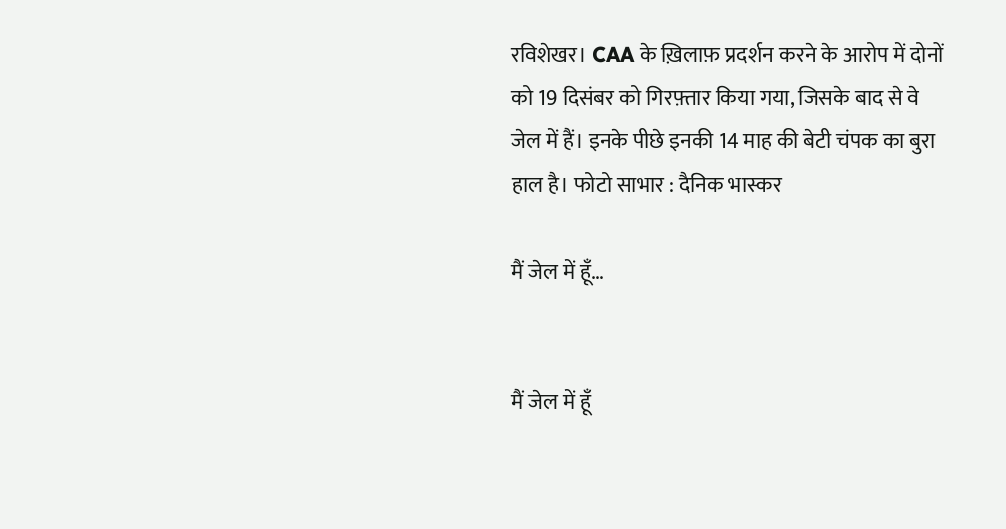रविशेखर। CAA के ख़िलाफ़ प्रदर्शन करने के आरोप में दोनों को 19 दिसंबर को गिरफ़्तार किया गया, जिसके बाद से वे जेल में हैं। इनके पीछे इनकी 14 माह की बेटी चंपक का बुरा हाल है। फोटो साभार : दैनिक भास्कर

मैं जेल में हूँ…


मैं जेल में हूँ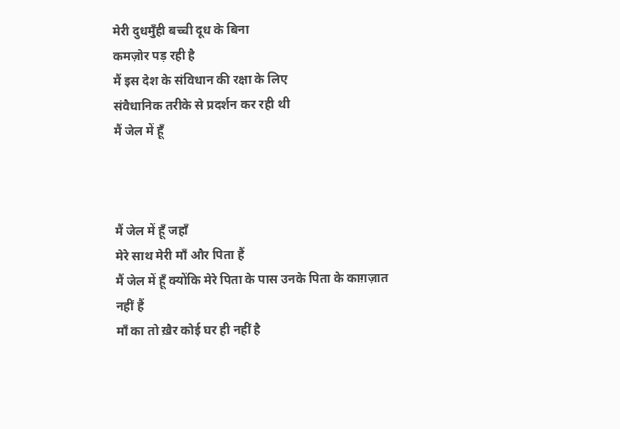मेरी दुधमुँही बच्ची दूध के बिना
कमज़ोर पड़ रही है
मैं इस देश के संविधान की रक्षा के लिए
संवैधानिक तरीके से प्रदर्शन कर रही थी
मैं जेल में हूँ



मैं जेल में हूँ जहाँ
मेरे साथ मेरी माँ और पिता हैं
मैं जेल में हूँ क्योंकि मेरे पिता के पास उनके पिता के काग़ज़ात नहीं हैं
माँ का तो ख़ैर कोई घर ही नहीं है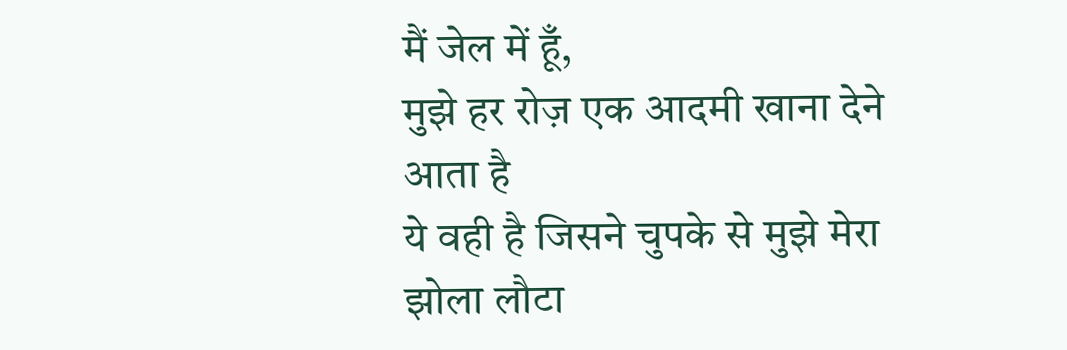मैं जेल में हूँ,
मुझे हर रोज़ एक आदमी खाना देने आता है
ये वही है जिसने चुपके से मुझे मेरा झोला लौटा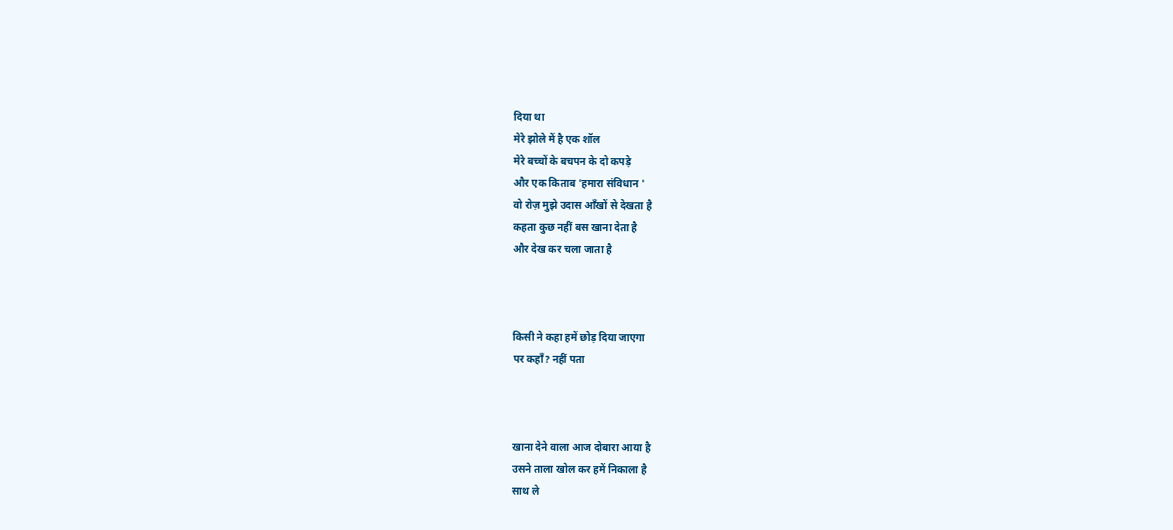दिया था
मेरे झोले में है एक शॉल
मेरे बच्चों के बचपन के दो कपड़े
और एक किताब 'हमारा संविधान '
वो रोज़ मुझे उदास आँखों से देखता है
कहता कुछ नहीं बस खाना देता है
और देख कर चला जाता है



किसी ने कहा हमें छोड़ दिया जाएगा
पर कहाँ? नहीं पता



खाना देने वाला आज दोबारा आया है
उसने ताला खोल कर हमें निकाला है
साथ ले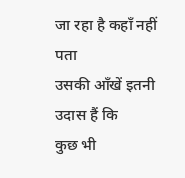जा रहा है कहाँ नहीं पता
उसकी आँखें इतनी उदास हैं कि
कुछ भी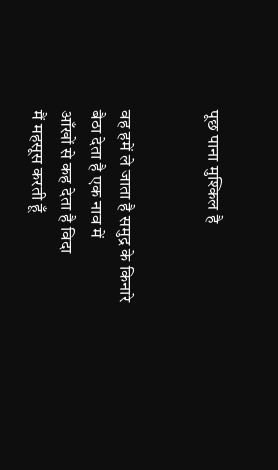पूछ पाना मुश्किल है


वह हमें ले जाता है समुद्र के किनारे
बैठा देता है एक नाव में
आँखों से कह देता है विदा
मैं महसूस करती हूँ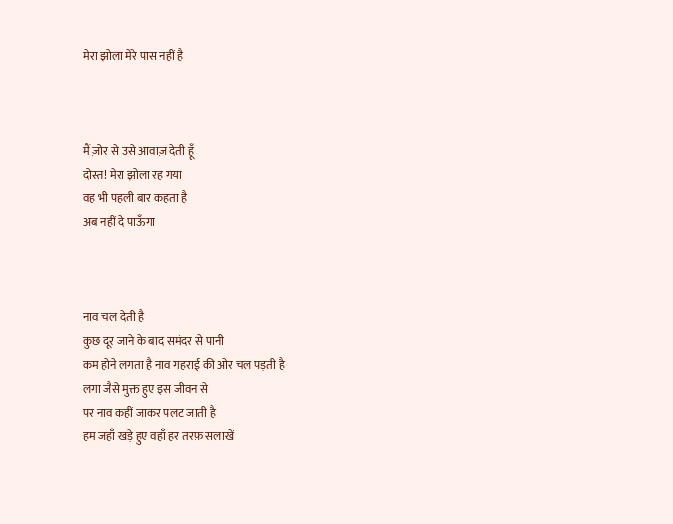मेरा झोला मेरे पास नहीं है



मैं ज़ोर से उसे आवाज़ देती हूँ
दोस्त! मेरा झोला रह गया
वह भी पहली बार कहता है
अब नहीं दे पाऊँगा



नाव चल देती है
कुछ दूर जाने के बाद समंदर से पानी
कम होने लगता है नाव गहराई की ओर चल पड़ती है
लगा जैसे मुक्त हुए इस जीवन से
पर नाव कहीं जाकर पलट जाती है
हम जहाँ खड़े हुए वहाँ हर तरफ़ सलाखें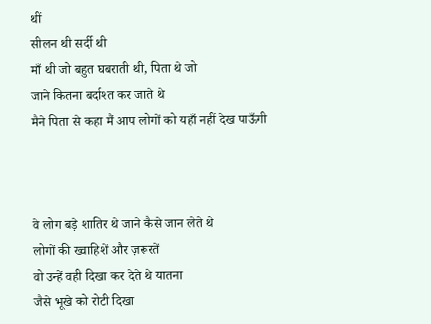थीं
सीलन थी सर्दी थी
माँ थी जो बहुत घबराती थी, पिता थे जो
जाने कितना बर्दाश्त कर जाते थे
मैने पिता से कहा मैं आप लोगों को यहाँ नहीं देख पाऊँगी



वे लोग बड़े शातिर थे जाने कैसे जान लेते थे
लोगों की ख्वाहिशें और ज़रूरतें
वो उन्हें वही दिखा कर देते थे यातना
जैसे भूखे को रोटी दिखा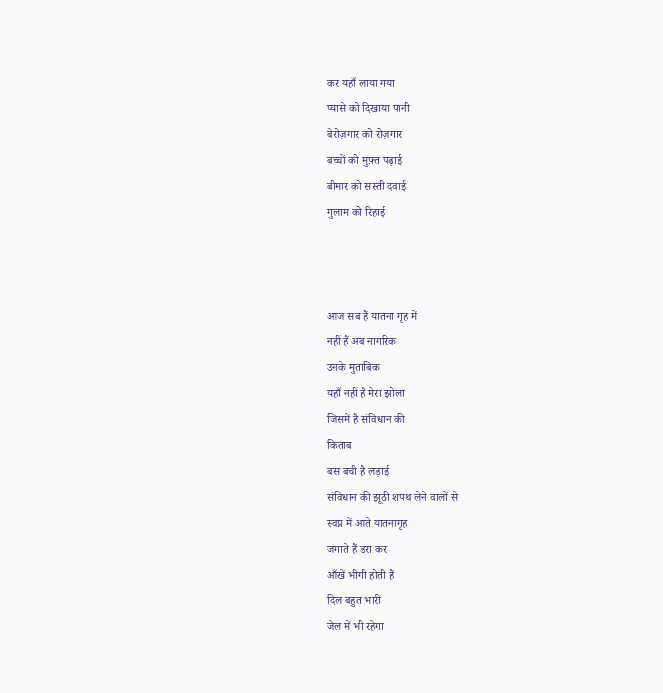कर यहाँ लाया गया
प्यासे को दिखाया पानी
बेरोज़गार को रोज़गार
बच्चों को मुफ़्त पढ़ाई
बीमार को सस्ती दवाई
गुलाम को रिहाई



आज सब हैं यातना गृह में
नहीं हैं अब नागरिक
उनके मुताबिक
यहाँ नहीं है मेरा झोला
जिसमें है संविधान की
किताब
बस बची है लड़ाई
संविधान की झूठी शपथ लेने वालों से
स्वप्न में आते यातनागृह
जगाते हैं डरा कर
आँखें भीगी होती हैं
दिल बहुत भारी
जेल में भी रहेगा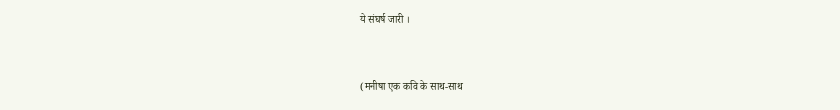ये संघर्ष जारी ।



(मनीषा एक कवि के साथ-साथ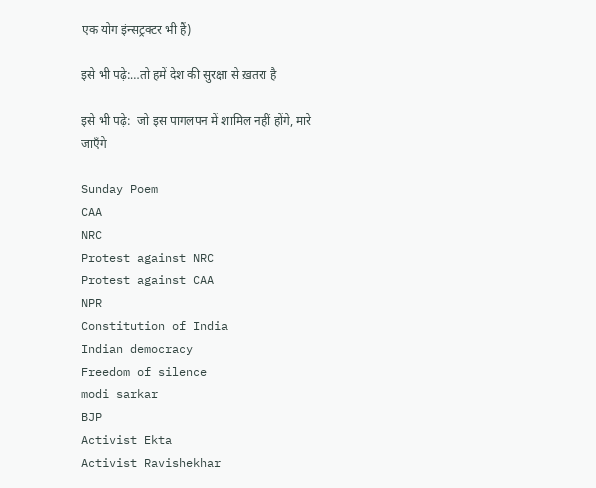एक योग इंन्सट्रक्टर भी हैं)

इसे भी पढ़े:…तो हमें देश की सुरक्षा से ख़तरा है

इसे भी पढ़े:  जो इस पागलपन में शामिल नहीं होंगे, मारे जाएँगे

Sunday Poem
CAA
NRC
Protest against NRC
Protest against CAA
NPR
Constitution of India
Indian democracy
Freedom of silence
modi sarkar
BJP
Activist Ekta
Activist Ravishekhar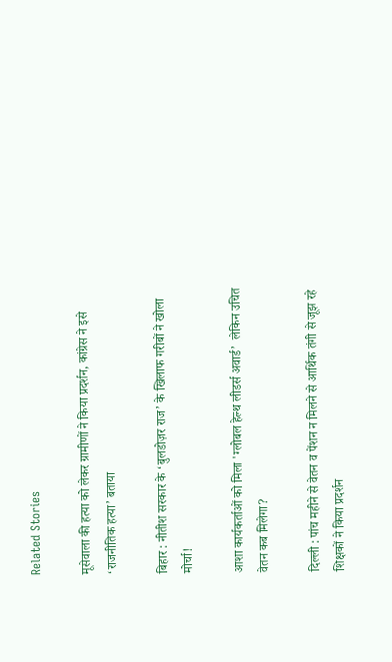Related Stories

मूसेवाला की हत्या को लेकर ग्रामीणों ने किया प्रदर्शन, कांग्रेस ने इसे ‘राजनीतिक हत्या’ बताया

बिहार : नीतीश सरकार के ‘बुलडोज़र राज’ के खिलाफ गरीबों ने खोला मोर्चा!

आशा कार्यकर्ताओं को मिला 'ग्लोबल हेल्थ लीडर्स अवार्ड’  लेकिन उचित वेतन कब मिलेगा?

दिल्ली : पांच महीने से वेतन व पेंशन न मिलने से आर्थिक तंगी से जूझ रहे शिक्षकों ने किया प्रदर्शन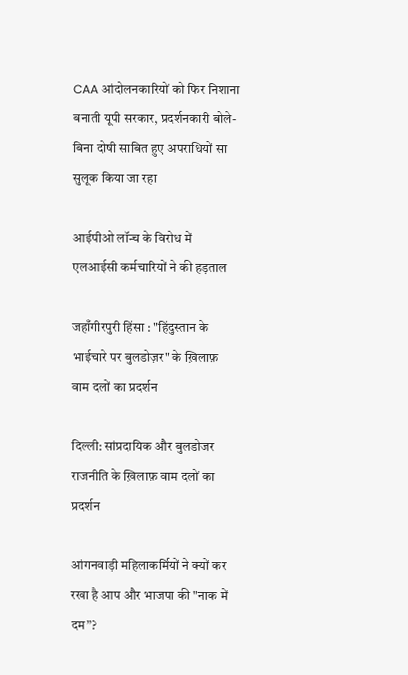CAA आंदोलनकारियों को फिर निशाना बनाती यूपी सरकार, प्रदर्शनकारी बोले- बिना दोषी साबित हुए अपराधियों सा सुलूक किया जा रहा

आईपीओ लॉन्च के विरोध में एलआईसी कर्मचारियों ने की हड़ताल

जहाँगीरपुरी हिंसा : "हिंदुस्तान के भाईचारे पर बुलडोज़र" के ख़िलाफ़ वाम दलों का प्रदर्शन

दिल्ली: सांप्रदायिक और बुलडोजर राजनीति के ख़िलाफ़ वाम दलों का प्रदर्शन

आंगनवाड़ी महिलाकर्मियों ने क्यों कर रखा है आप और भाजपा की "नाक में दम”?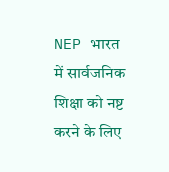NEP भारत में सार्वजनिक शिक्षा को नष्ट करने के लिए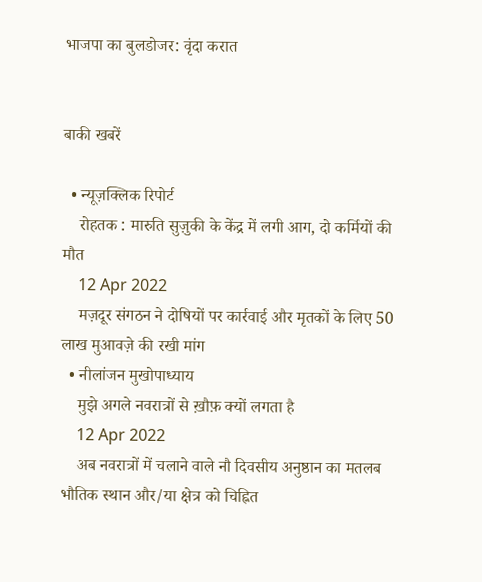भाजपा का बुलडोजर: वृंदा करात


बाकी खबरें

  • न्यूज़क्लिक रिपोर्ट
    रोहतक : मारुति सुज़ुकी के केंद्र में लगी आग, दो कर्मियों की मौत
    12 Apr 2022
    मज़दूर संगठन ने दोषियों पर कार्रवाई और मृतकों के लिए 50 लाख मुआवज़े की रखी मांग
  • नीलांजन मुखोपाध्याय
    मुझे अगले नवरात्रों से ख़ौफ़ क्यों लगता है
    12 Apr 2022
    अब नवरात्रों में चलाने वाले नौ दिवसीय अनुष्ठान का मतलब भौतिक स्थान और/या क्षेत्र को चिह्नित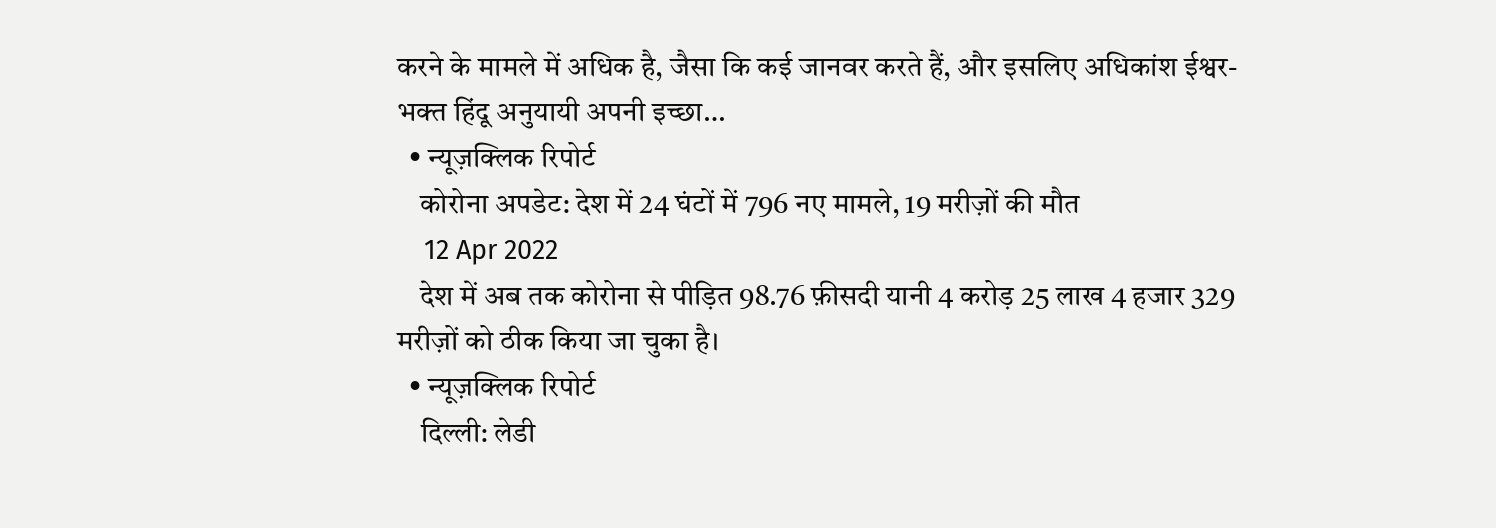करने के मामले में अधिक है, जैसा कि कई जानवर करते हैं, और इसलिए अधिकांश ईश्वर-भक्त हिंदू अनुयायी अपनी इच्छा…
  • न्यूज़क्लिक रिपोर्ट
    कोरोना अपडेट: देश में 24 घंटों में 796 नए मामले, 19 मरीज़ों की मौत
    12 Apr 2022
    देश में अब तक कोरोना से पीड़ित 98.76 फ़ीसदी यानी 4 करोड़ 25 लाख 4 हजार 329 मरीज़ों को ठीक किया जा चुका है।
  • न्यूज़क्लिक रिपोर्ट
    दिल्ली: लेडी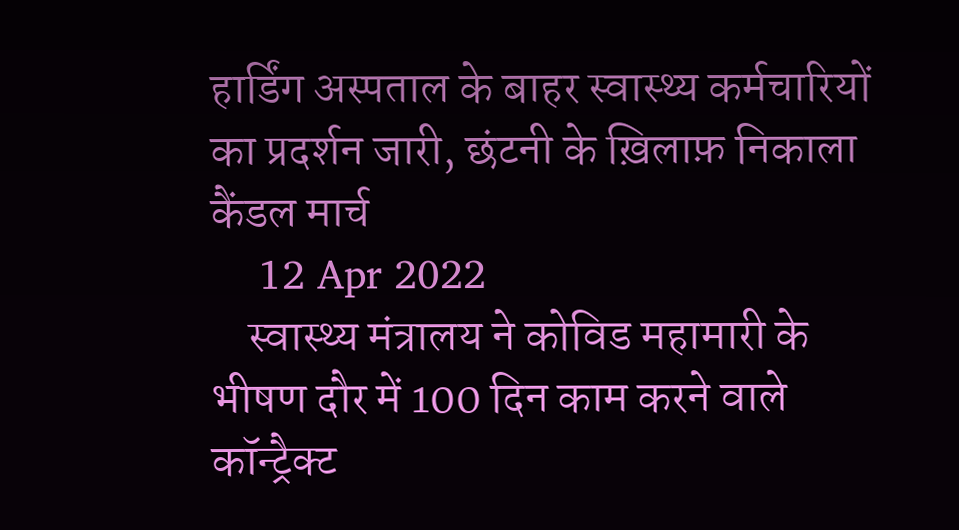हार्डिंग अस्पताल के बाहर स्वास्थ्य कर्मचारियों का प्रदर्शन जारी, छंटनी के ख़िलाफ़ निकाला कैंडल मार्च
    12 Apr 2022
    स्वास्थ्य मंत्रालय ने कोविड महामारी के भीषण दौर में 100 दिन काम करने वाले कॉन्ट्रैक्ट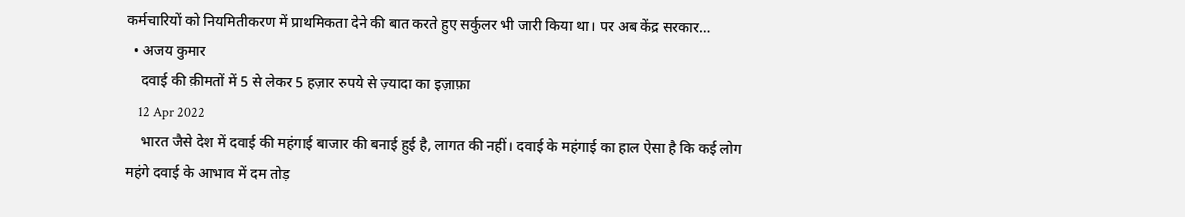कर्मचारियों को नियमितीकरण में प्राथमिकता देने की बात करते हुए सर्कुलर भी जारी किया था। पर अब केंद्र सरकार…
  • अजय कुमार
    दवाई की क़ीमतों में 5 से लेकर 5 हज़ार रुपये से ज़्यादा का इज़ाफ़ा
    12 Apr 2022
    भारत जैसे देश में दवाई की महंगाई बाजार की बनाई हुई है, लागत की नहीं। दवाई के महंगाई का हाल ऐसा है कि कई लोग महंगे दवाई के आभाव में दम तोड़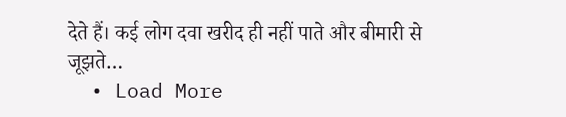देते हैं। कई लोग दवा खरीद ही नहीं पाते और बीमारी से जूझते…
  • Load More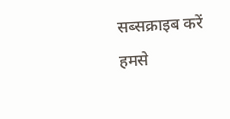सब्सक्राइब करें
हमसे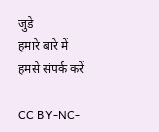जुडे
हमारे बारे में
हमसे संपर्क करें

CC BY-NC-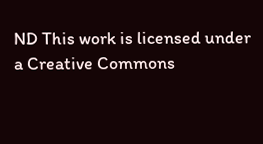ND This work is licensed under a Creative Commons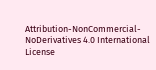Attribution-NonCommercial-NoDerivatives 4.0 International License